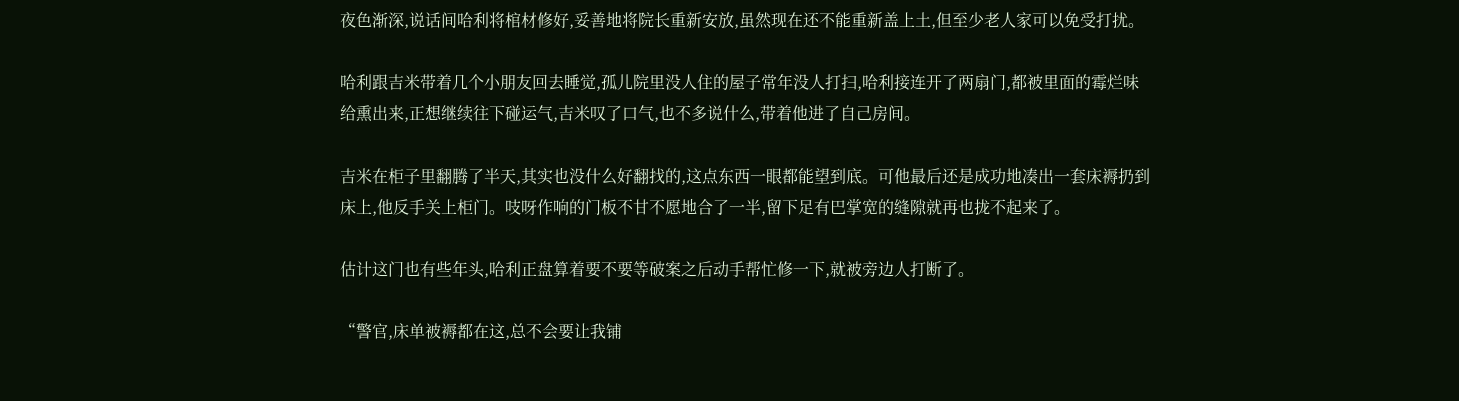夜色渐深,说话间哈利将棺材修好,妥善地将院长重新安放,虽然现在还不能重新盖上土,但至少老人家可以免受打扰。

哈利跟吉米带着几个小朋友回去睡觉,孤儿院里没人住的屋子常年没人打扫,哈利接连开了两扇门,都被里面的霉烂味给熏出来,正想继续往下碰运气,吉米叹了口气,也不多说什么,带着他进了自己房间。

吉米在柜子里翻腾了半天,其实也没什么好翻找的,这点东西一眼都能望到底。可他最后还是成功地凑出一套床褥扔到床上,他反手关上柜门。吱呀作响的门板不甘不愿地合了一半,留下足有巴掌宽的缝隙就再也拢不起来了。

估计这门也有些年头,哈利正盘算着要不要等破案之后动手帮忙修一下,就被旁边人打断了。

“警官,床单被褥都在这,总不会要让我铺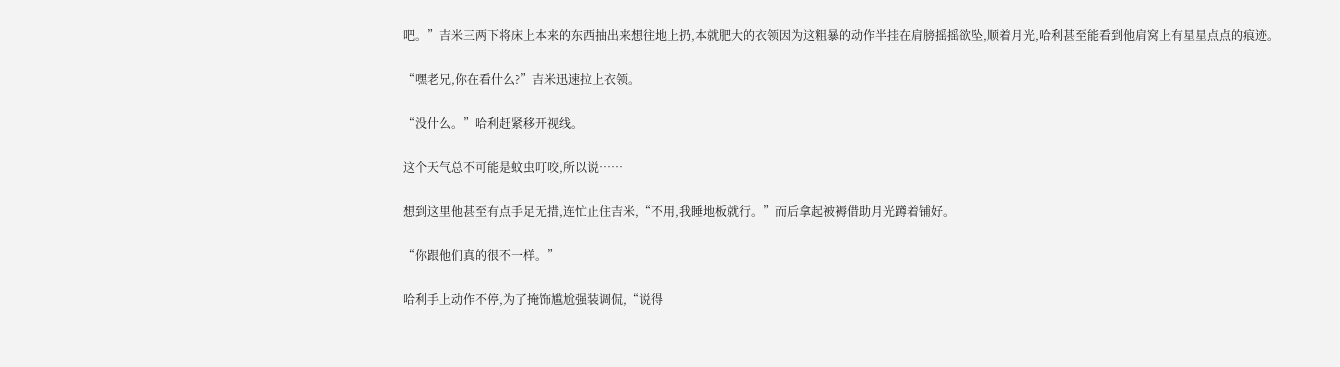吧。”吉米三两下将床上本来的东西抽出来想往地上扔,本就肥大的衣领因为这粗暴的动作半挂在肩膀摇摇欲坠,顺着月光,哈利甚至能看到他肩窝上有星星点点的痕迹。

“嘿老兄,你在看什么?”吉米迅速拉上衣领。

“没什么。”哈利赶紧移开视线。

这个天气总不可能是蚊虫叮咬,所以说……

想到这里他甚至有点手足无措,连忙止住吉米,“不用,我睡地板就行。”而后拿起被褥借助月光蹲着铺好。

“你跟他们真的很不一样。”

哈利手上动作不停,为了掩饰尴尬强装调侃,“说得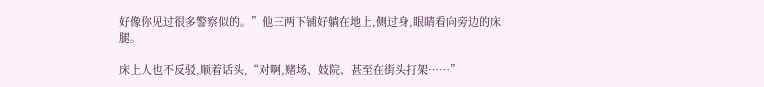好像你见过很多警察似的。”他三两下铺好躺在地上,侧过身,眼睛看向旁边的床腿。

床上人也不反驳,顺着话头,“对啊,赌场、妓院、甚至在街头打架……”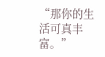“那你的生活可真丰富。”